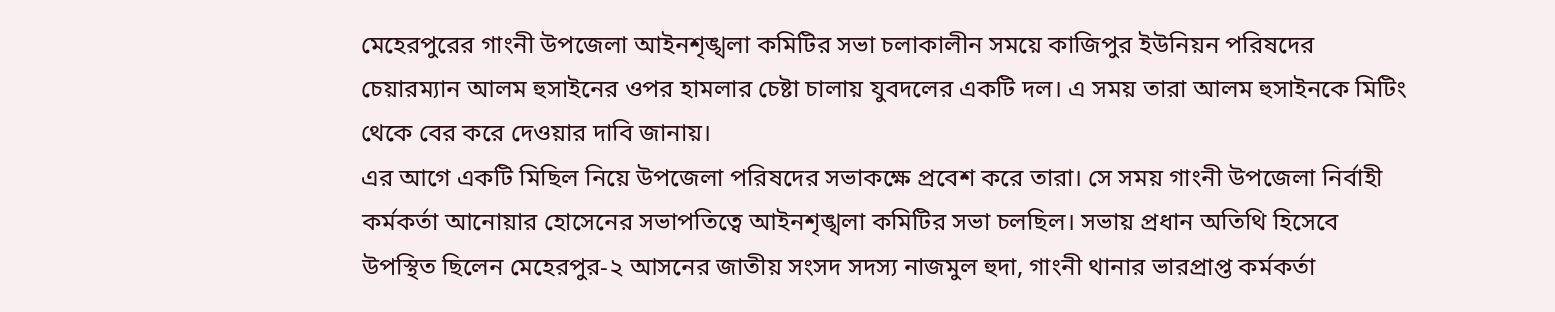মেহেরপুরের গাংনী উপজেলা আইনশৃঙ্খলা কমিটির সভা চলাকালীন সময়ে কাজিপুর ইউনিয়ন পরিষদের চেয়ারম্যান আলম হুসাইনের ওপর হামলার চেষ্টা চালায় যুবদলের একটি দল। এ সময় তারা আলম হুসাইনকে মিটিং থেকে বের করে দেওয়ার দাবি জানায়।
এর আগে একটি মিছিল নিয়ে উপজেলা পরিষদের সভাকক্ষে প্রবেশ করে তারা। সে সময় গাংনী উপজেলা নির্বাহী কর্মকর্তা আনোয়ার হোসেনের সভাপতিত্বে আইনশৃঙ্খলা কমিটির সভা চলছিল। সভায় প্রধান অতিথি হিসেবে উপস্থিত ছিলেন মেহেরপুর-২ আসনের জাতীয় সংসদ সদস্য নাজমুল হুদা, গাংনী থানার ভারপ্রাপ্ত কর্মকর্তা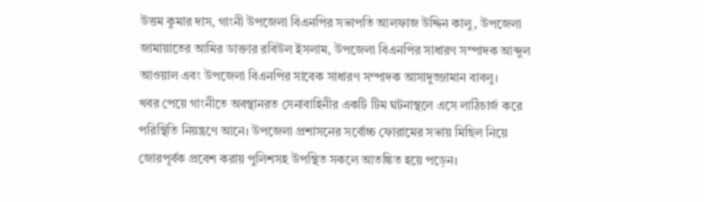উত্তম কুমার দাস, গাংনী উপজেলা বিএনপির সভাপতি আলফাজ উদ্দিন কালু, উপজেলা জামায়াতের আমির ডাক্তার রবিউল ইসলাম, উপজেলা বিএনপির সাধারণ সম্পাদক আব্দুল আওয়াল এবং উপজেলা বিএনপির সাবেক সাধারণ সম্পাদক আসাদুজ্জামান বাবলু।
খবর পেয়ে গাংনীতে অবস্থানরত সেনাবাহিনীর একটি টিম ঘটনাস্থলে এসে লাঠিচার্জ করে পরিস্থিতি নিয়ন্ত্রণে আনে। উপজেলা প্রশাসনের সর্বোচ্চ ফোরামের সভায় মিছিল নিয়ে জোরপূর্বক প্রবেশ করায় পুলিশসহ উপস্থিত সকলে আতঙ্কিত হয়ে পড়েন।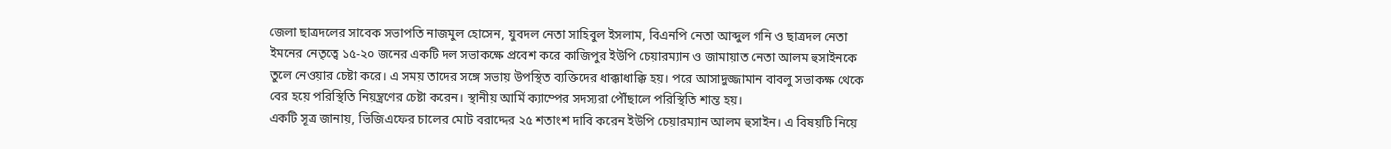জেলা ছাত্রদলের সাবেক সভাপতি নাজমুল হোসেন, যুবদল নেতা সাহিবুল ইসলাম, বিএনপি নেতা আব্দুল গনি ও ছাত্রদল নেতা ইমনের নেতৃত্বে ১৫-২০ জনের একটি দল সভাকক্ষে প্রবেশ করে কাজিপুর ইউপি চেয়ারম্যান ও জামায়াত নেতা আলম হুসাইনকে তুলে নেওয়ার চেষ্টা করে। এ সময় তাদের সঙ্গে সভায় উপস্থিত ব্যক্তিদের ধাক্কাধাক্কি হয়। পরে আসাদুজ্জামান বাবলু সভাকক্ষ থেকে বের হয়ে পরিস্থিতি নিয়ন্ত্রণের চেষ্টা করেন। স্থানীয় আর্মি ক্যাম্পের সদস্যরা পৌঁছালে পরিস্থিতি শান্ত হয়।
একটি সূত্র জানায়, ভিজিএফের চালের মোট বরাদ্দের ২৫ শতাংশ দাবি করেন ইউপি চেয়ারম্যান আলম হুসাইন। এ বিষয়টি নিয়ে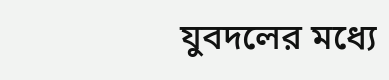যুবদলের মধ্যে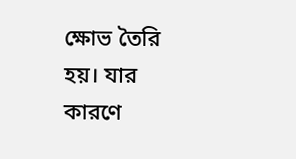ক্ষোভ তৈরি হয়। যার কারণে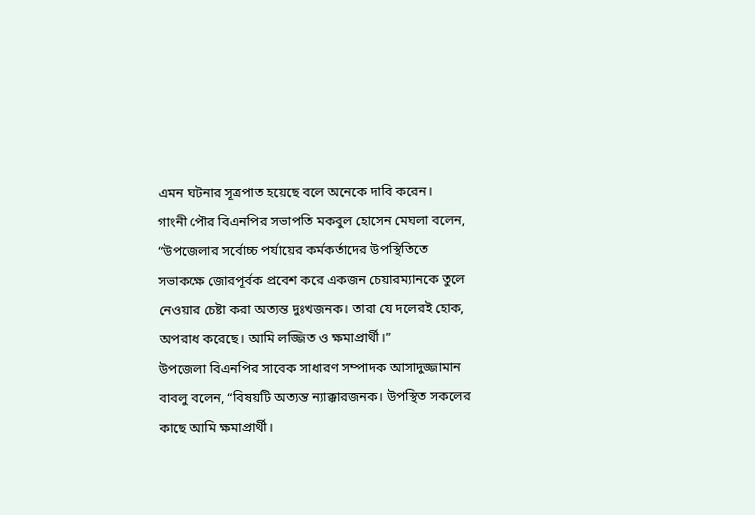এমন ঘটনার সূত্রপাত হয়েছে বলে অনেকে দাবি করেন।
গাংনী পৌর বিএনপির সভাপতি মকবুল হোসেন মেঘলা বলেন, “উপজেলার সর্বোচ্চ পর্যায়ের কর্মকর্তাদের উপস্থিতিতে সভাকক্ষে জোরপূর্বক প্রবেশ করে একজন চেয়ারম্যানকে তুলে নেওয়ার চেষ্টা করা অত্যন্ত দুঃখজনক। তারা যে দলেরই হোক, অপরাধ করেছে। আমি লজ্জিত ও ক্ষমাপ্রার্থী।”
উপজেলা বিএনপির সাবেক সাধারণ সম্পাদক আসাদুজ্জামান বাবলু বলেন, “বিষয়টি অত্যন্ত ন্যাক্কারজনক। উপস্থিত সকলের কাছে আমি ক্ষমাপ্রার্থী।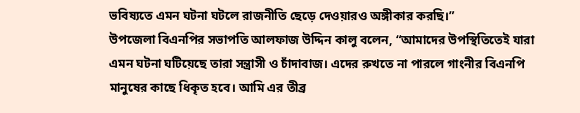ভবিষ্যতে এমন ঘটনা ঘটলে রাজনীতি ছেড়ে দেওয়ারও অঙ্গীকার করছি।”
উপজেলা বিএনপির সভাপতি আলফাজ উদ্দিন কালু বলেন, “আমাদের উপস্থিতিতেই যারা এমন ঘটনা ঘটিয়েছে তারা সন্ত্রাসী ও চাঁদাবাজ। এদের রুখতে না পারলে গাংনীর বিএনপি মানুষের কাছে ধিকৃত হবে। আমি এর তীব্র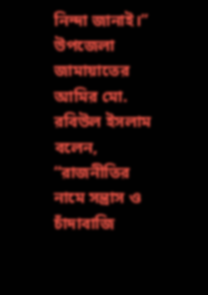নিন্দা জানাই।”
উপজেলা জামায়াতের আমির মো. রবিউল ইসলাম বলেন, “রাজনীতির নামে সন্ত্রাস ও চাঁদাবাজি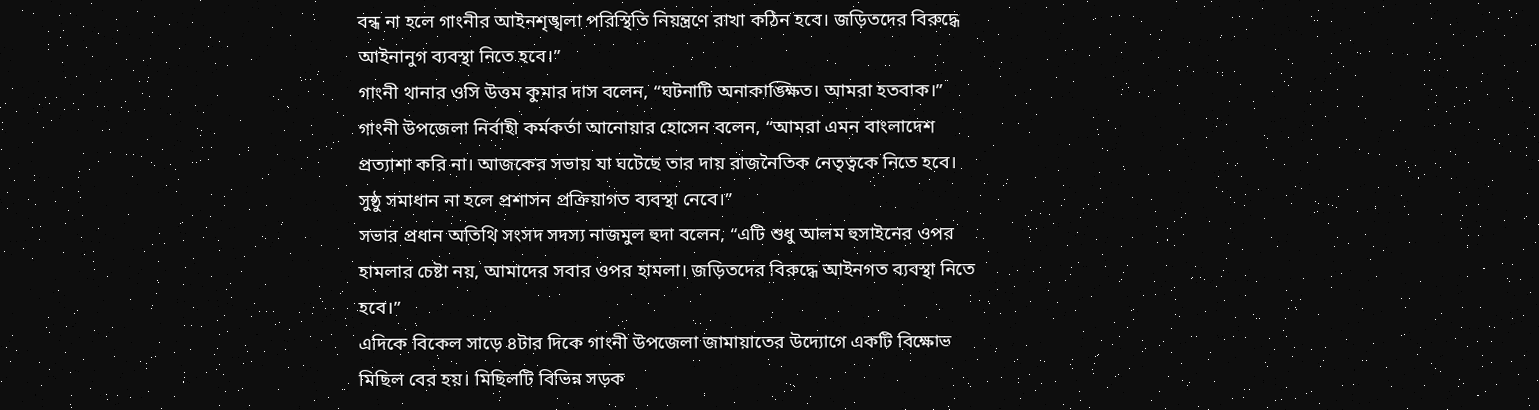বন্ধ না হলে গাংনীর আইনশৃঙ্খলা পরিস্থিতি নিয়ন্ত্রণে রাখা কঠিন হবে। জড়িতদের বিরুদ্ধে আইনানুগ ব্যবস্থা নিতে হবে।”
গাংনী থানার ওসি উত্তম কুমার দাস বলেন, “ঘটনাটি অনাকাঙ্ক্ষিত। আমরা হতবাক।”
গাংনী উপজেলা নির্বাহী কর্মকর্তা আনোয়ার হোসেন বলেন, “আমরা এমন বাংলাদেশ প্রত্যাশা করি না। আজকের সভায় যা ঘটেছে তার দায় রাজনৈতিক নেতৃত্বকে নিতে হবে। সুষ্ঠু সমাধান না হলে প্রশাসন প্রক্রিয়াগত ব্যবস্থা নেবে।”
সভার প্রধান অতিথি সংসদ সদস্য নাজমুল হুদা বলেন, “এটি শুধু আলম হুসাইনের ওপর হামলার চেষ্টা নয়, আমাদের সবার ওপর হামলা। জড়িতদের বিরুদ্ধে আইনগত ব্যবস্থা নিতে হবে।”
এদিকে বিকেল সাড়ে ৪টার দিকে গাংনী উপজেলা জামায়াতের উদ্যোগে একটি বিক্ষোভ মিছিল বের হয়। মিছিলটি বিভিন্ন সড়ক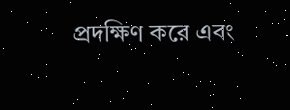প্রদক্ষিণ করে এবং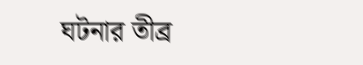ঘটনার তীব্র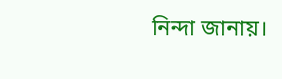নিন্দা জানায়।